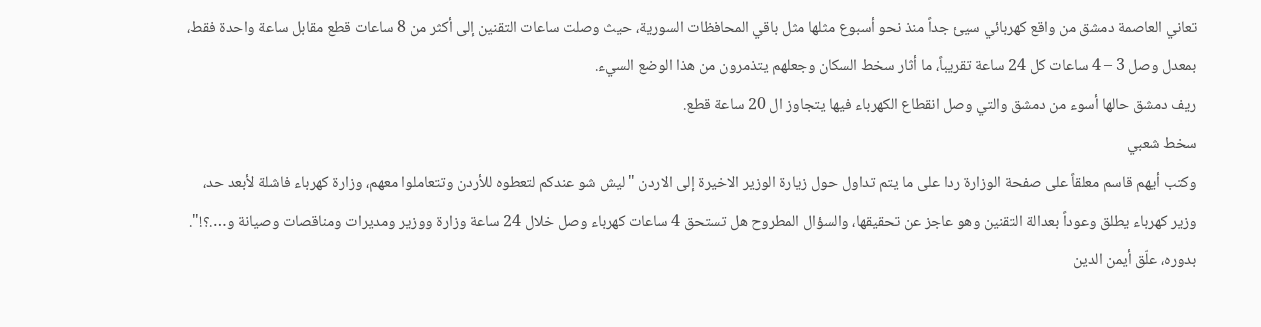تعاني العاصمة دمشق من واقع كهربائي سيئ جداً منذ نحو أسبوع مثلها مثل باقي المحافظات السورية، حيث وصلت ساعات التقنين إلى أكثر من 8 ساعات قطع مقابل ساعة واحدة فقط،
بمعدل وصل 3 – 4 ساعات كل 24 ساعة تقريباً، ما أثار سخط السكان وجعلهم يتذمرون من هذا الوضع السيء.
ريف دمشق حالها أسوء من دمشق والتي وصل انقطاع الكهرباء فيها يتجاوز ال 20 ساعة قطع.
سخط شعبي
وكتب أيهم قاسم معلقاً على صفحة الوزارة ردا على ما يتم تداول حول زيارة الوزير الاخيرة إلى الاردن "ليش شو عندكم لتعطوه للأردن وتتعاملوا معهم، وزارة كهرباء فاشلة لأبعد حد، وزير كهرباء يطلق وعوداً بعدالة التقنين وهو عاجز عن تحقيقها، والسؤال المطروح هل تستحق 4 ساعات كهرباء وصل خلال 24 ساعة وزارة ووزير ومديرات ومناقصات وصيانة و….؟!".
بدوره، علّق أيمن الدين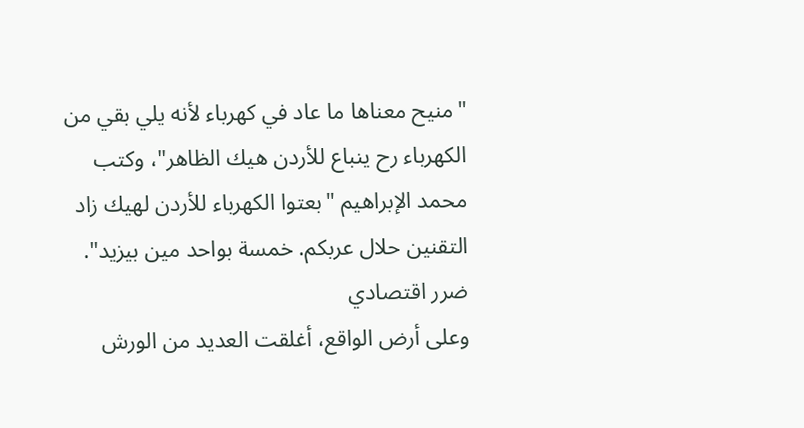"منيح معناها ما عاد في كهرباء لأنه يلي بقي من الكهرباء رح ينباع للأردن هيك الظاهر"، وكتب محمد الإبراهيم "بعتوا الكهرباء للأردن لهيك زاد التقنين حلال عربكم. خمسة بواحد مين بيزيد".
ضرر اقتصادي
وعلى أرض الواقع، أغلقت العديد من الورش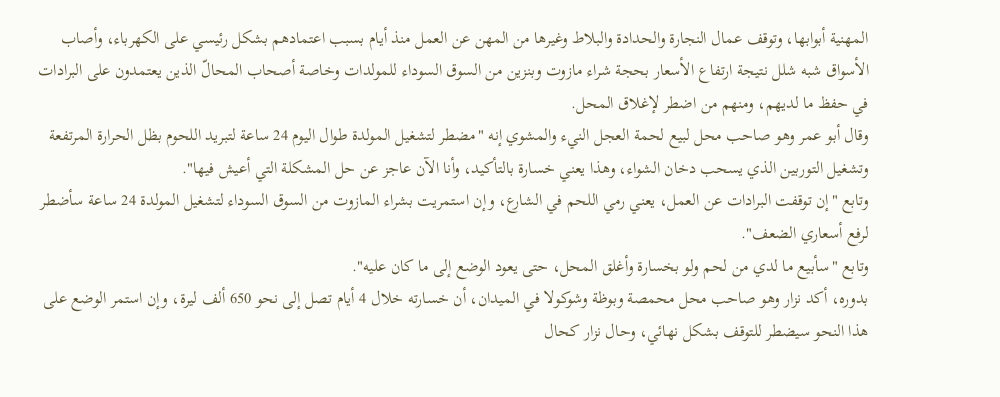المهنية أبوابها، وتوقف عمال النجارة والحدادة والبلاط وغيرها من المهن عن العمل منذ أيام بسبب اعتمادهم بشكل رئيسي على الكهرباء، وأصاب الأسواق شبه شلل نتيجة ارتفاع الأسعار بحجة شراء مازوت وبنزين من السوق السوداء للمولدات وخاصة أصحاب المحالّ الذين يعتمدون على البرادات في حفظ ما لديهم، ومنهم من اضطر لإغلاق المحل.
وقال أبو عمر وهو صاحب محل لبيع لحمة العجل النيء والمشوي إنه "مضطر لتشغيل المولدة طوال اليوم 24 ساعة لتبريد اللحوم بظل الحرارة المرتفعة وتشغيل التوربين الذي يسحب دخان الشواء، وهذا يعني خسارة بالتأكيد، وأنا الآن عاجز عن حل المشكلة التي أعيش فيها".
وتابع "إن توقفت البرادات عن العمل، يعني رمي اللحم في الشارع، وإن استمريت بشراء المازوت من السوق السوداء لتشغيل المولدة 24 ساعة سأضطر لرفع أسعاري الضعف".
وتابع "سأبيع ما لدي من لحم ولو بخسارة وأغلق المحل، حتى يعود الوضع إلى ما كان عليه".
بدوره، أكد نزار وهو صاحب محل محمصة وبوظة وشوكولا في الميدان، أن خسارته خلال 4 أيام تصل إلى نحو 650 ألف ليرة، وإن استمر الوضع على هذا النحو سيضطر للتوقف بشكل نهائي، وحال نزار كحال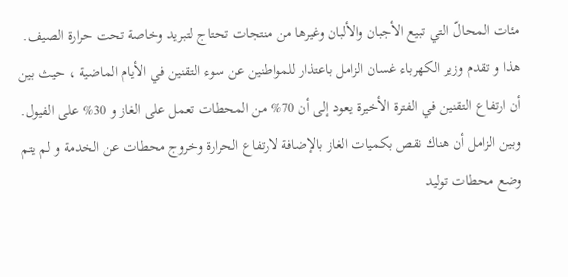مئات المحالّ التي تبيع الأجبان والألبان وغيرها من منتجات تحتاج لتبريد وخاصة تحت حرارة الصيف.
هذا و تقدم وزير الكهرباء غسان الزامل باعتذار للمواطنين عن سوء التقنين في الأيام الماضية ، حيث بين أن ارتفاع التقنين في الفترة الأخيرة يعود إلى أن 70% من المحطات تعمل على الغاز و 30% على الفيول.
وبين الزامل أن هناك نقص بكميات الغاز بالإضافة لارتفاع الحرارة وخروج محطات عن الخدمة و لم يتم وضع محطات توليد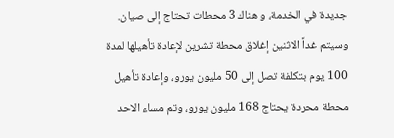جديدة في الخدمة، و هناك 3 محطات تحتاج إلى صيان.
وسيتم غداً الاثنين إغلاق محطة تشرين لإعادة تأهيلها لمدة 100 يوم بتكلفة تصل إلى 50 مليون يورو، وإعادة تأهيل محطة محردة يحتاج 168 مليون يورو، وتم مساء الاحد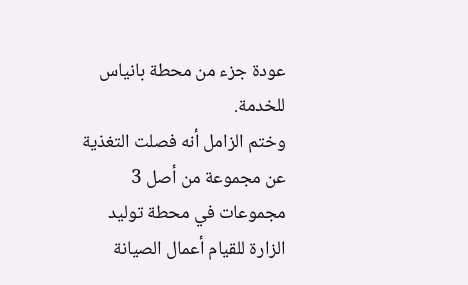عودة جزء من محطة بانياس للخدمة.
وختم الزامل أنه فصلت التغذية عن مجموعة من أصل 3 مجموعات في محطة توليد الزارة للقيام أعمال الصيانة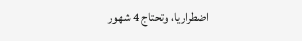اضطراريا، وتحتاج 4 شهور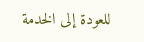للعودة إلى الخدمة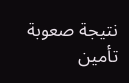نتيجة صعوبة تأمين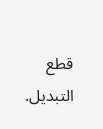قطع التبديل.